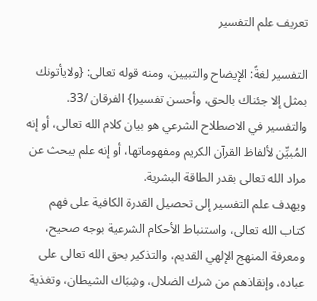تعريف علم التفسير

التفسير لغةً: الإيضاح والتبيين، ومنه قوله تعالى: {ولايأتونك بمثل إلا جئناك بالحق، وأحسن تفسيرا} الفرقان /33. والتفسير في الاصطلاح الشرعي هو بيان كلام الله تعالى، أو إنه المُبيِّن لألفاظ القرآن الكريم ومفهوماتها، أو إنه علم يبحث عن مراد الله تعالى بقدر الطاقة البشرية.
ويهدف علم التفسير إلى تحصيل القدرة الكافية على فهم كتاب الله تعالى، واستنباط الأحكام الشرعية بوجه صحيح، ومعرفة المنهج الإلهي القديم، والتذكير بحق الله تعالى على عباده، وإنقاذهم من شرك الضلال، وشِبَاك الشيطان، وتغذية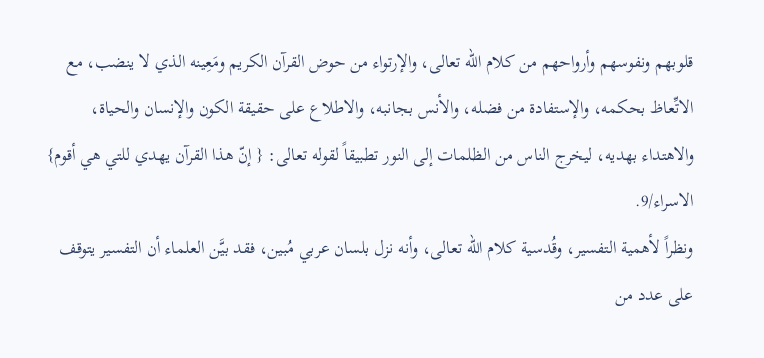قلوبهم ونفوسهم وأرواحهم من كلام الله تعالى، والإرتواء من حوض القرآن الكريم ومَعِينه الذي لا ينضب، مع الاتِّعاظ بحكمه، والإستفادة من فضله، والأنس بجانبه، والاطلاع على حقيقة الكون والإنسان والحياة، والاهتداء بهديه، ليخرج الناس من الظلمات إلى النور تطبيقاً لقوله تعالى: { إنّ هذا القرآن يهدي للتي هي أقوم} الاسراء/9.
ونظراً لأهمية التفسير، وقُدسية كلام الله تعالى، وأنه نزل بلسان عربي مُبين، فقد بيَّن العلماء أن التفسير يتوقف على عدد من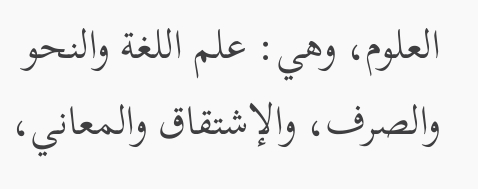العلوم، وهي: علم اللغة والنحو والصرف، والإشتقاق والمعاني،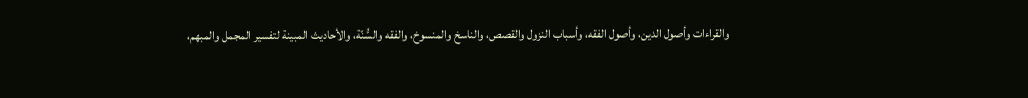والقراءات وأصول الدين، وأصول الفقه، وأسباب النزول والقصص، والناسخ والمنسوخ، والفقه والسُّنّة، والأحاديث المبينة لتفسير المجمل والمبهم،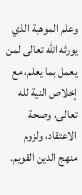وعلم الموهبة الذي يورثه الله تعالى لمن يعمل بما يعلم، مع إخلاص النية لله تعالى، وصحة الاعتقاد، ولزوم منهج الدين القويم.